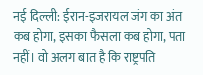नई दिल्ली: ईरान-इजरायल जंग का अंत कब होगा, इसका फैसला कब होगा, पता नहीं। वो अलग बात है कि राष्ट्रपति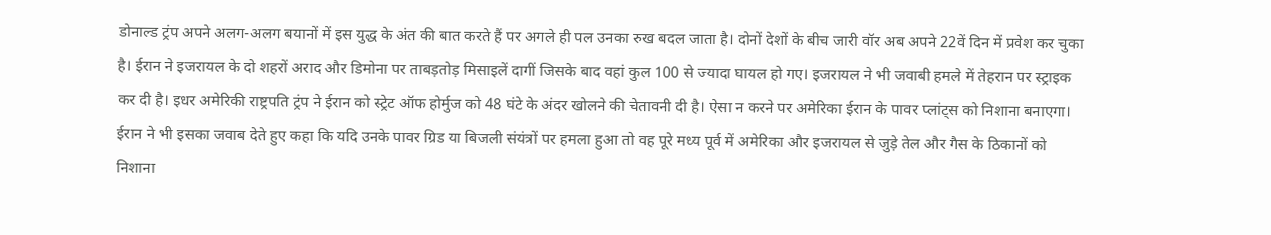डोनाल्ड ट्रंप अपने अलग-अलग बयानों में इस युद्ध के अंत की बात करते हैं पर अगले ही पल उनका रुख बदल जाता है। दोनों देशों के बीच जारी वॉर अब अपने 22वें दिन में प्रवेश कर चुका है। ईरान ने इजरायल के दो शहरों अराद और डिमोना पर ताबड़तोड़ मिसाइलें दागीं जिसके बाद वहां कुल 100 से ज्यादा घायल हो गए। इजरायल ने भी जवाबी हमले में तेहरान पर स्ट्राइक कर दी है। इधर अमेरिकी राष्ट्रपति ट्रंप ने ईरान को स्ट्रेट ऑफ होर्मुज को 48 घंटे के अंदर खोलने की चेतावनी दी है। ऐसा न करने पर अमेरिका ईरान के पावर प्लांट्स को निशाना बनाएगा। ईरान ने भी इसका जवाब देते हुए कहा कि यदि उनके पावर ग्रिड या बिजली संयंत्रों पर हमला हुआ तो वह पूरे मध्य पूर्व में अमेरिका और इजरायल से जुड़े तेल और गैस के ठिकानों को निशाना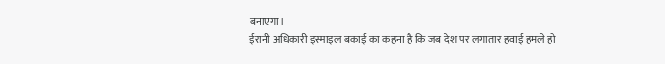बनाएगा।
ईरानी अधिकारी इस्माइल बकाई का कहना है कि जब देश पर लगातार हवाई हमले हो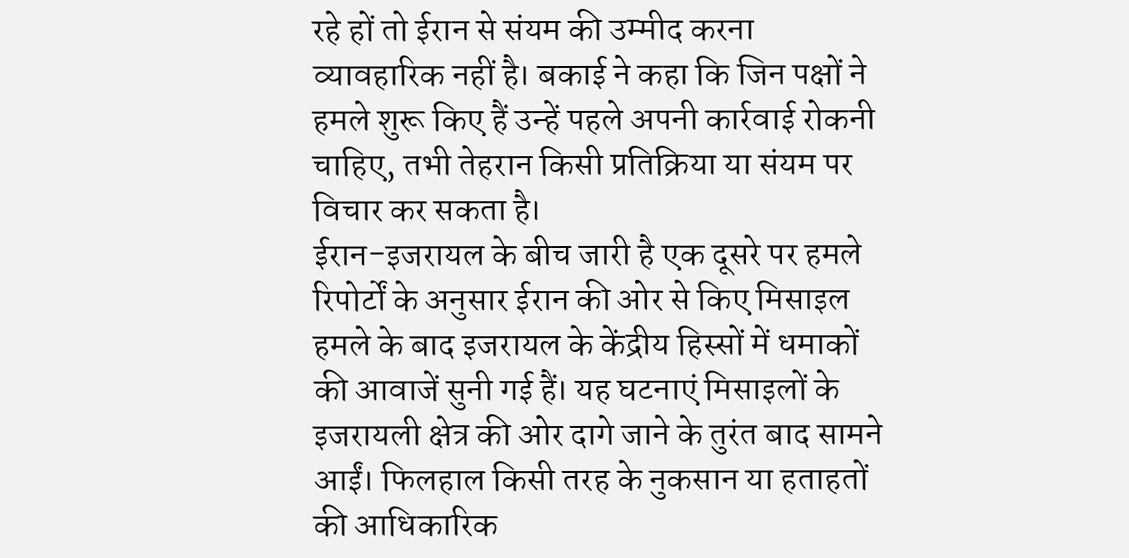रहे हों तो ईरान से संयम की उम्मीद करना व्यावहारिक नहीं है। बकाई ने कहा कि जिन पक्षों ने हमले शुरू किए हैं उन्हें पहले अपनी कार्रवाई रोकनी चाहिए, तभी तेहरान किसी प्रतिक्रिया या संयम पर विचार कर सकता है।
ईरान-इजरायल के बीच जारी है एक दूसरे पर हमले
रिपोर्टों के अनुसार ईरान की ओर से किए मिसाइल हमले के बाद इजरायल के केंद्रीय हिस्सों में धमाकों की आवाजें सुनी गई हैं। यह घटनाएं मिसाइलों के इजरायली क्षेत्र की ओर दागे जाने के तुरंत बाद सामने आईं। फिलहाल किसी तरह के नुकसान या हताहतों की आधिकारिक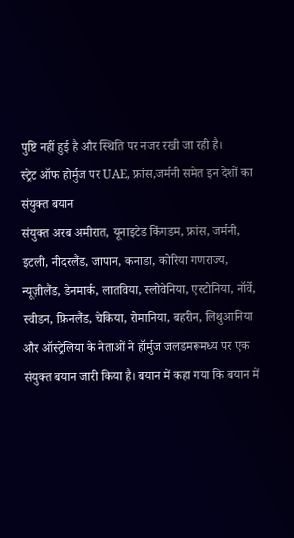पुष्टि नहीं हुई है और स्थिति पर नजर रखी जा रही है।
स्ट्रेट ऑफ होर्मुज पर UAE, फ्रांस,जर्मनी समेत इन देशों का संयुक्त बयान
संयुक्त अरब अमीरात, यूनाइटेड किंगडम, फ्रांस, जर्मनी, इटली, नीदरलैंड, जापान, कनाडा, कोरिया गणराज्य, न्यूज़ीलैंड, डेनमार्क, लातविया, स्लोवेनिया, एस्टोनिया, नॉर्वे, स्वीडन, फ़िनलैंड, चेकिया, रोमानिया, बहरीन, लिथुआनिया और ऑस्ट्रेलिया के नेताओं ने हॉर्मुज जलडमरूमध्य पर एक संयुक्त बयान जारी किया है। बयान में कहा गया कि बयान में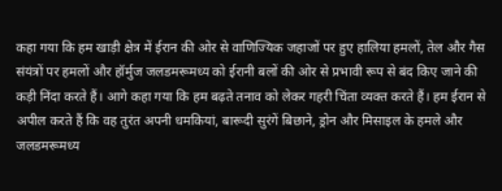कहा गया कि हम खाड़ी क्षेत्र में ईरान की ओर से वाणिज्यिक जहाजों पर हुए हालिया हमलों, तेल और गैस संयंत्रों पर हमलों और हॉर्मुज जलडमरूमध्य को ईरानी बलों की ओर से प्रभावी रूप से बंद किए जाने की कड़ी निंदा करते हैं। आगे कहा गया कि हम बढ़ते तनाव को लेकर गहरी चिंता व्यक्त करते हैं। हम ईरान से अपील करते हैं कि वह तुरंत अपनी धमकियां, बारूदी सुरंगें बिछाने, ड्रोन और मिसाइल के हमले और जलडमरूमध्य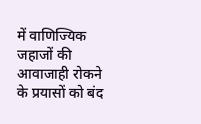में वाणिज्यिक जहाजों की आवाजाही रोकने के प्रयासों को बंद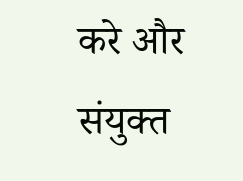करे और संयुक्त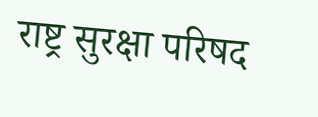राष्ट्र सुरक्षा परिषद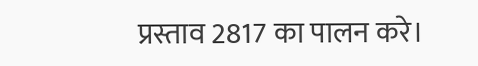प्रस्ताव 2817 का पालन करे।